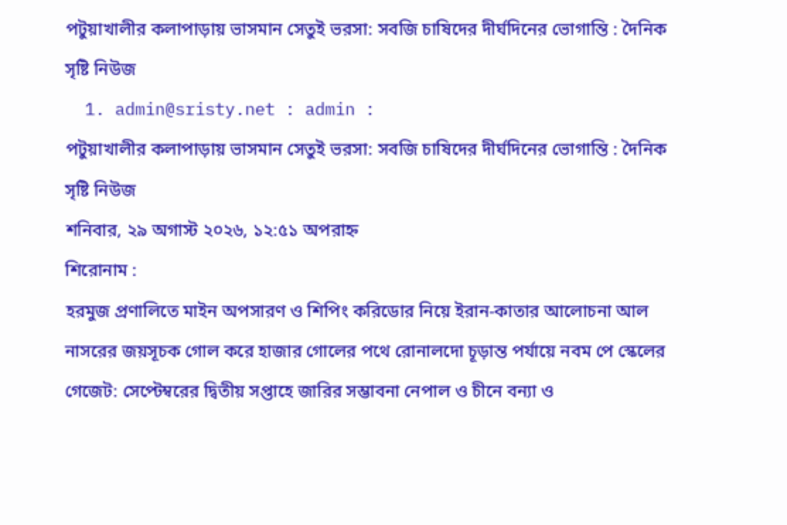পটুয়াখালীর কলাপাড়ায় ভাসমান সেতুই ভরসা: সবজি চাষিদের দীর্ঘদিনের ভোগান্তি : দৈনিক সৃষ্টি নিউজ
  1. admin@sristy.net : admin :
পটুয়াখালীর কলাপাড়ায় ভাসমান সেতুই ভরসা: সবজি চাষিদের দীর্ঘদিনের ভোগান্তি : দৈনিক সৃষ্টি নিউজ
শনিবার, ২৯ অগাস্ট ২০২৬, ১২:৫১ অপরাহ্ন
শিরোনাম :
হরমুজ প্রণালিতে মাইন অপসারণ ও শিপিং করিডোর নিয়ে ইরান-কাতার আলোচনা আল নাসরের জয়সূচক গোল করে হাজার গোলের পথে রোনালদো চূড়ান্ত পর্যায়ে নবম পে স্কেলের গেজেট: সেপ্টেম্বরের দ্বিতীয় সপ্তাহে জারির সম্ভাবনা নেপাল ও চীনে বন্যা ও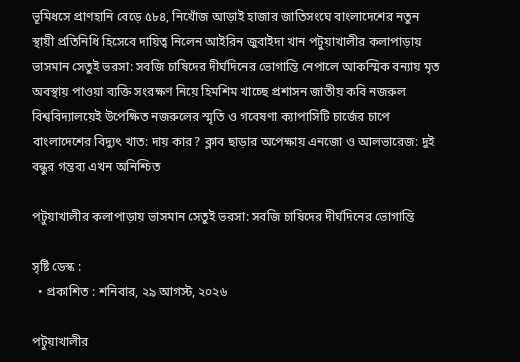ভূমিধসে প্রাণহানি বেড়ে ৫৮৪, নিখোঁজ আড়াই হাজার জাতিসংঘে বাংলাদেশের নতুন স্থায়ী প্রতিনিধি হিসেবে দায়িত্ব নিলেন আইরিন জুবাইদা খান পটুয়াখালীর কলাপাড়ায় ভাসমান সেতুই ভরসা: সবজি চাষিদের দীর্ঘদিনের ভোগান্তি নেপালে আকস্মিক বন্যায় মৃত অবস্থায় পাওয়া ব্যক্তি সংরক্ষণ নিয়ে হিমশিম খাচ্ছে প্রশাসন জাতীয় কবি নজরুল বিশ্ববিদ্যালয়েই উপেক্ষিত নজরুলের স্মৃতি ও গবেষণা ক্যাপাসিটি চার্জের চাপে বাংলাদেশের বিদ্যুৎ খাত: দায় কার? ক্লাব ছাড়ার অপেক্ষায় এনজো ও আলভারেজ: দুই বন্ধুর গন্তব্য এখন অনিশ্চিত

পটুয়াখালীর কলাপাড়ায় ভাসমান সেতুই ভরসা: সবজি চাষিদের দীর্ঘদিনের ভোগান্তি

সৃষ্টি ডেস্ক :
  • প্রকাশিত : শনিবার, ২৯ আগস্ট, ২০২৬

পটুয়াখালীর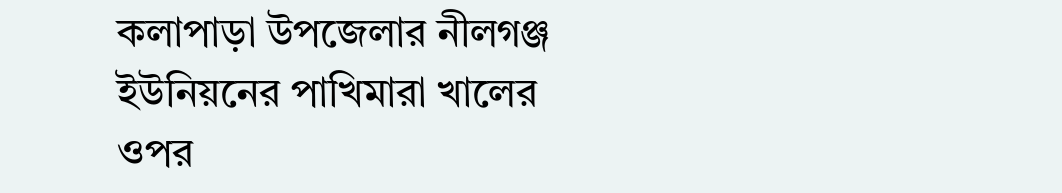কলাপাড়া উপজেলার নীলগঞ্জ ইউনিয়নের পাখিমারা খালের ওপর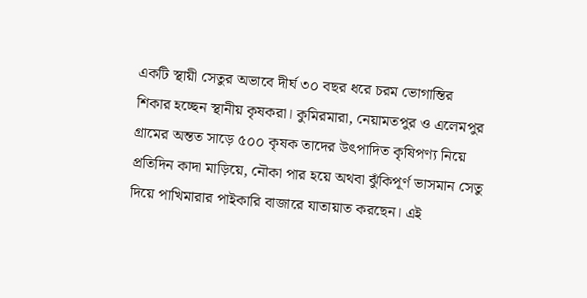একটি স্থায়ী সেতুর অভাবে দীর্ঘ ৩০ বছর ধরে চরম ভোগান্তির শিকার হচ্ছেন স্থানীয় কৃষকরা। কুমিরমারা, নেয়ামতপুর ও এলেমপুর গ্রামের অন্তত সাড়ে ৫০০ কৃষক তাদের উৎপাদিত কৃষিপণ্য নিয়ে প্রতিদিন কাদা মাড়িয়ে, নৌকা পার হয়ে অথবা ঝুঁকিপূর্ণ ভাসমান সেতু দিয়ে পাখিমারার পাইকারি বাজারে যাতায়াত করছেন। এই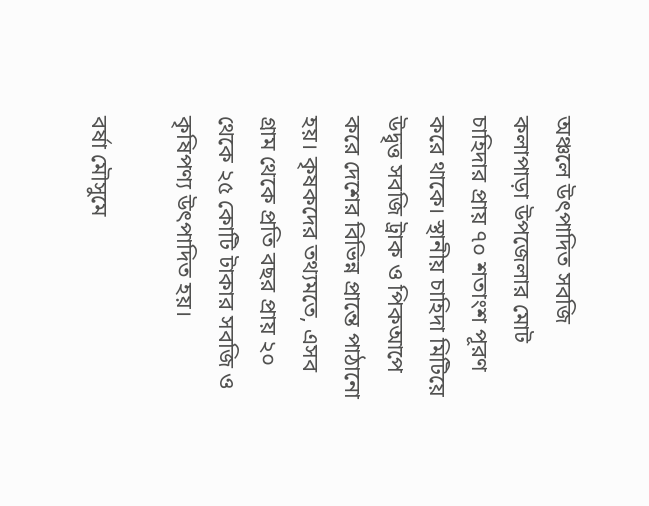অঞ্চলে উৎপাদিত সবজি কলাপাড়া উপজেলার মোট চাহিদার প্রায় ৭০ শতাংশ পূরণ করে থাকে। স্থানীয় চাহিদা মিটিয়ে উদ্বৃত্ত সবজি ট্রাক ও পিকআপে করে দেশের বিভিন্ন প্রান্তে পাঠানো হয়। কৃষকদের তথ্যমতে, এসব গ্রাম থেকে প্রতি বছর প্রায় ২০ থেকে ২৫ কোটি টাকার সবজি ও কৃষিপণ্য উৎপাদিত হয়।

বর্ষা মৌসুমে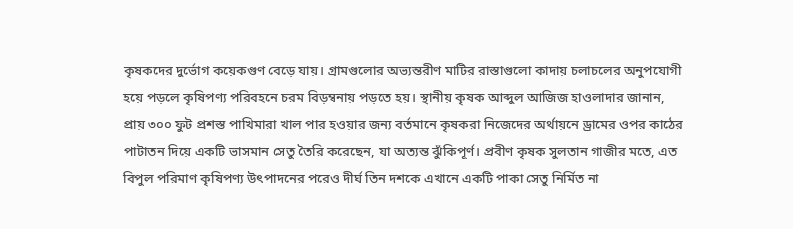কৃষকদের দুর্ভোগ কয়েকগুণ বেড়ে যায়। গ্রামগুলোর অভ্যন্তরীণ মাটির রাস্তাগুলো কাদায় চলাচলের অনুপযোগী হয়ে পড়লে কৃষিপণ্য পরিবহনে চরম বিড়ম্বনায় পড়তে হয়। স্থানীয় কৃষক আব্দুল আজিজ হাওলাদার জানান, প্রায় ৩০০ ফুট প্রশস্ত পাখিমারা খাল পার হওয়ার জন্য বর্তমানে কৃষকরা নিজেদের অর্থায়নে ড্রামের ওপর কাঠের পাটাতন দিয়ে একটি ভাসমান সেতু তৈরি করেছেন, যা অত্যন্ত ঝুঁকিপূর্ণ। প্রবীণ কৃষক সুলতান গাজীর মতে, এত বিপুল পরিমাণ কৃষিপণ্য উৎপাদনের পরেও দীর্ঘ তিন দশকে এখানে একটি পাকা সেতু নির্মিত না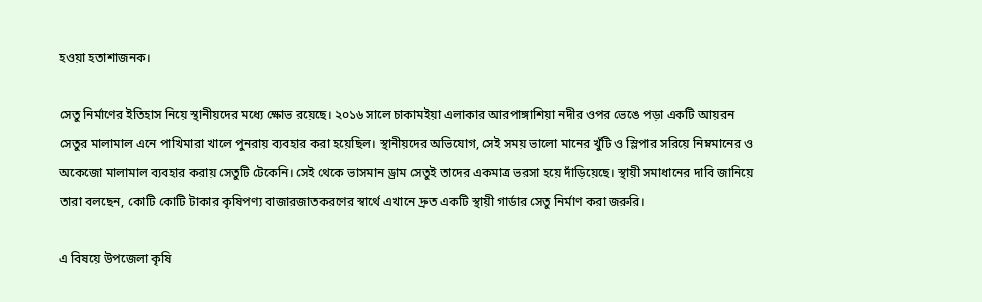হওয়া হতাশাজনক।

সেতু নির্মাণের ইতিহাস নিয়ে স্থানীয়দের মধ্যে ক্ষোভ রয়েছে। ২০১৬ সালে চাকামইয়া এলাকার আরপাঙ্গাশিয়া নদীর ওপর ভেঙে পড়া একটি আয়রন সেতুর মালামাল এনে পাখিমারা খালে পুনরায় ব্যবহার করা হয়েছিল। স্থানীয়দের অভিযোগ, সেই সময় ভালো মানের খুঁটি ও স্লিপার সরিয়ে নিম্নমানের ও অকেজো মালামাল ব্যবহার করায় সেতুটি টেকেনি। সেই থেকে ভাসমান ড্রাম সেতুই তাদের একমাত্র ভরসা হয়ে দাঁড়িয়েছে। স্থায়ী সমাধানের দাবি জানিয়ে তারা বলছেন, কোটি কোটি টাকার কৃষিপণ্য বাজারজাতকরণের স্বার্থে এখানে দ্রুত একটি স্থায়ী গার্ডার সেতু নির্মাণ করা জরুরি।

এ বিষয়ে উপজেলা কৃষি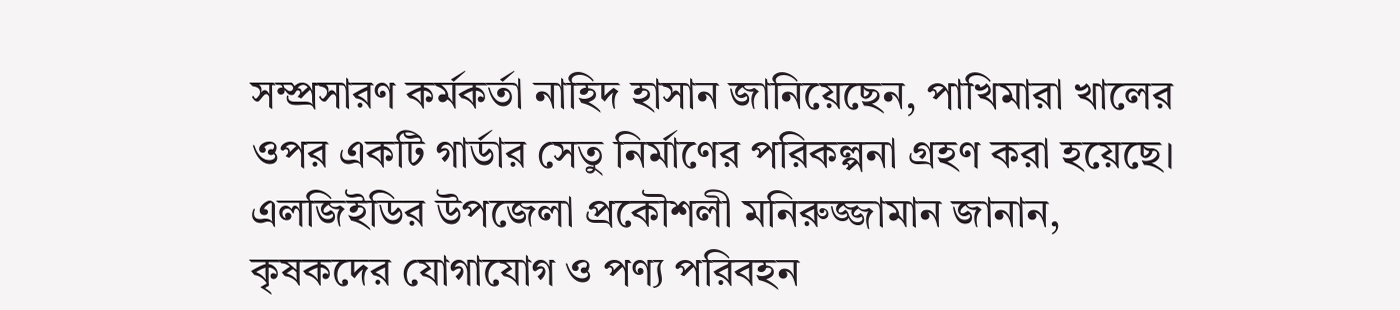সম্প্রসারণ কর্মকর্তা নাহিদ হাসান জানিয়েছেন, পাখিমারা খালের ওপর একটি গার্ডার সেতু নির্মাণের পরিকল্পনা গ্রহণ করা হয়েছে। এলজিইডির উপজেলা প্রকৌশলী মনিরুজ্জামান জানান, কৃষকদের যোগাযোগ ও পণ্য পরিবহন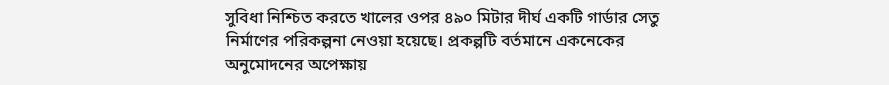সুবিধা নিশ্চিত করতে খালের ওপর ৪৯০ মিটার দীর্ঘ একটি গার্ডার সেতু নির্মাণের পরিকল্পনা নেওয়া হয়েছে। প্রকল্পটি বর্তমানে একনেকের অনুমোদনের অপেক্ষায়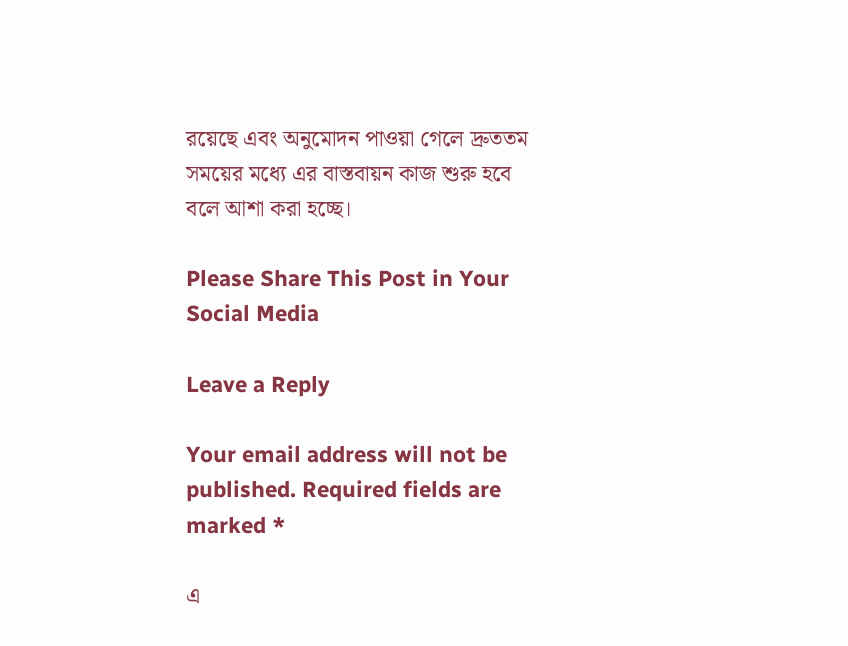রয়েছে এবং অনুমোদন পাওয়া গেলে দ্রুততম সময়ের মধ্যে এর বাস্তবায়ন কাজ শুরু হবে বলে আশা করা হচ্ছে।

Please Share This Post in Your Social Media

Leave a Reply

Your email address will not be published. Required fields are marked *

এ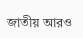জাতীয় আরও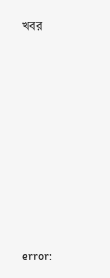খবর















error: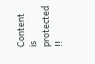Content is protected !!